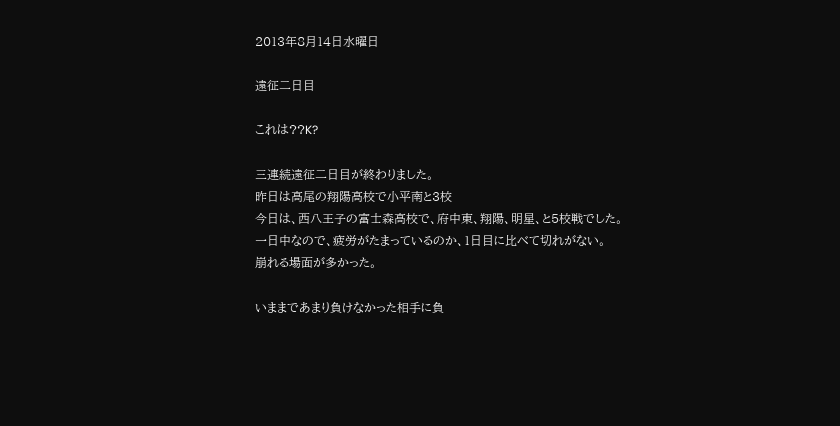2013年8月14日水曜日

遠征二日目

これは??K?

三連続遠征二日目が終わりました。
昨日は高尾の翔陽高校で小平南と3校
今日は、西八王子の富士森高校で、府中東、翔陽、明星、と5校戦でした。
一日中なので、疲労がたまっているのか、1日目に比べて切れがない。
崩れる場面が多かった。

いままであまり負けなかった相手に負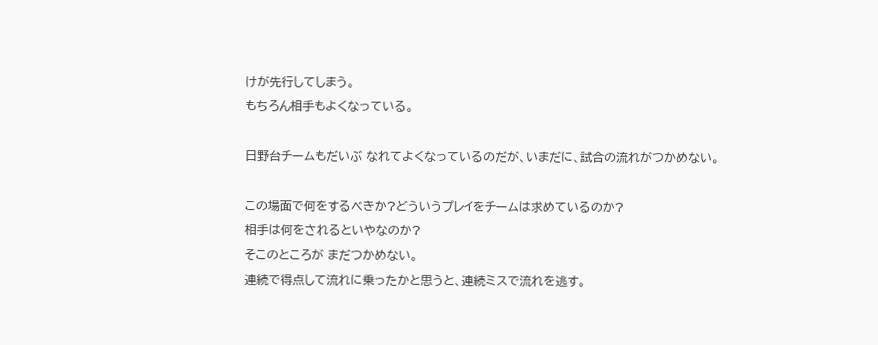けが先行してしまう。
もちろん相手もよくなっている。

日野台チームもだいぶ なれてよくなっているのだが、いまだに、試合の流れがつかめない。

この場面で何をするべきか?どういうプレイをチームは求めているのか?
相手は何をされるといやなのか?
そこのところが まだつかめない。
連続で得点して流れに乗ったかと思うと、連続ミスで流れを逃す。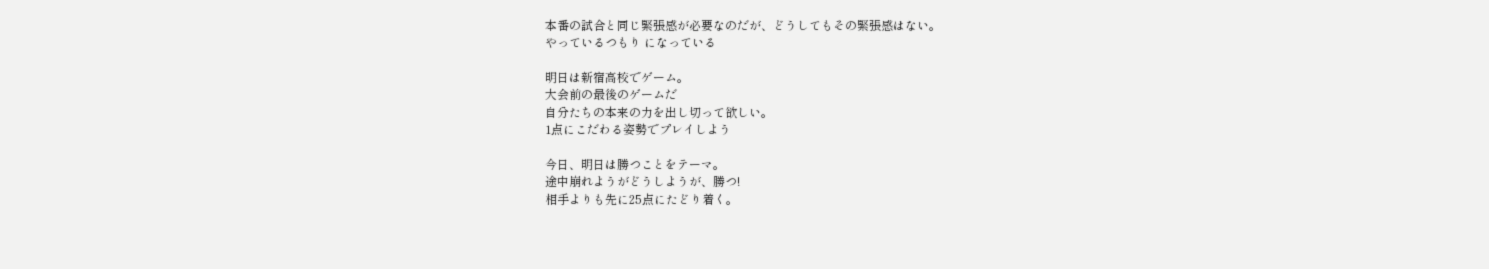本番の試合と同じ緊張感が必要なのだが、どうしてもその緊張感はない。
やっているつもり になっている

明日は新宿高校でゲーム。
大会前の最後のゲームだ
自分たちの本来の力を出し切って欲しい。
1点にこだわる姿勢でプレイしよう

今日、明日は勝つことをテーマ。
途中崩れようがどうしようが、勝つ!
相手よりも先に25点にたどり着く。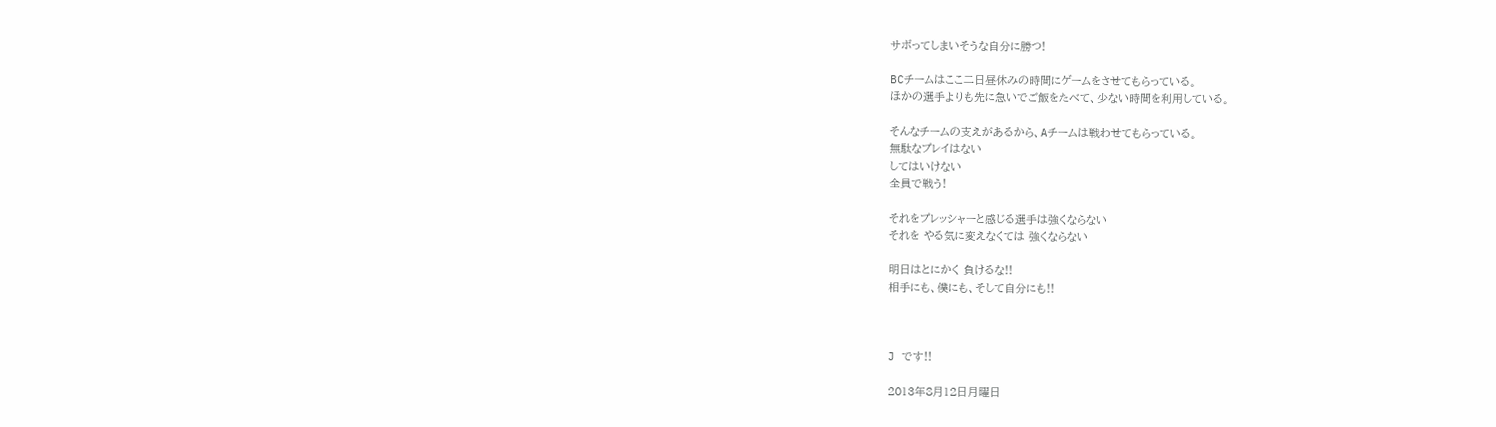サボってしまいそうな自分に勝つ!

BCチームはここ二日昼休みの時間にゲームをさせてもらっている。
ほかの選手よりも先に急いでご飯をたべて、少ない時間を利用している。

そんなチームの支えがあるから、Aチームは戦わせてもらっている。
無駄なプレイはない
してはいけない
全員で戦う!

それをプレッシャーと感じる選手は強くならない
それを やる気に変えなくては 強くならない

明日はとにかく 負けるな!!
相手にも、僕にも、そして自分にも!!



J です!!

2013年8月12日月曜日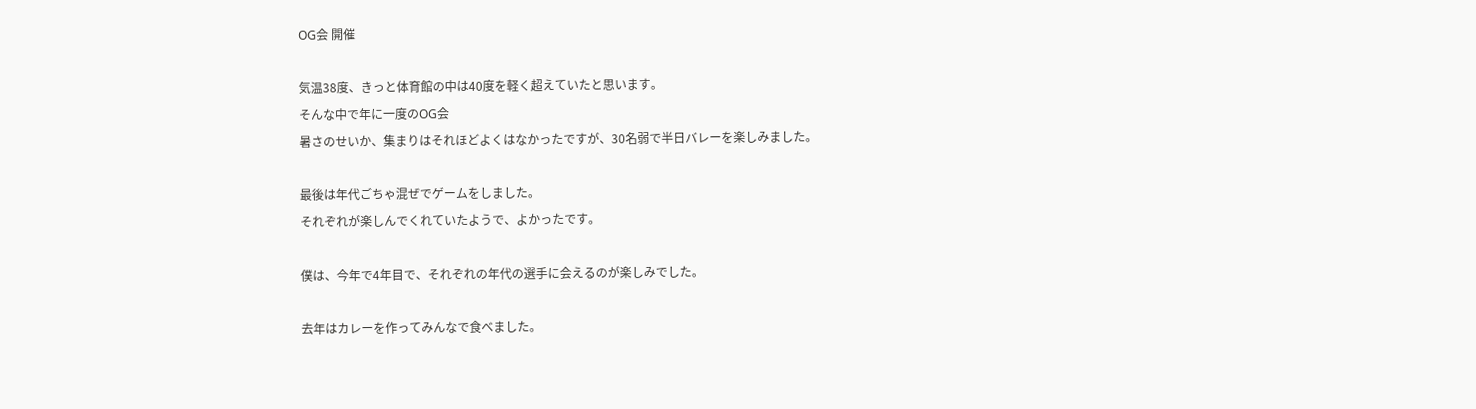OG会 開催

気温38度、きっと体育館の中は40度を軽く超えていたと思います。
そんな中で年に一度のOG会
暑さのせいか、集まりはそれほどよくはなかったですが、30名弱で半日バレーを楽しみました。

最後は年代ごちゃ混ぜでゲームをしました。
それぞれが楽しんでくれていたようで、よかったです。

僕は、今年で4年目で、それぞれの年代の選手に会えるのが楽しみでした。

去年はカレーを作ってみんなで食べました。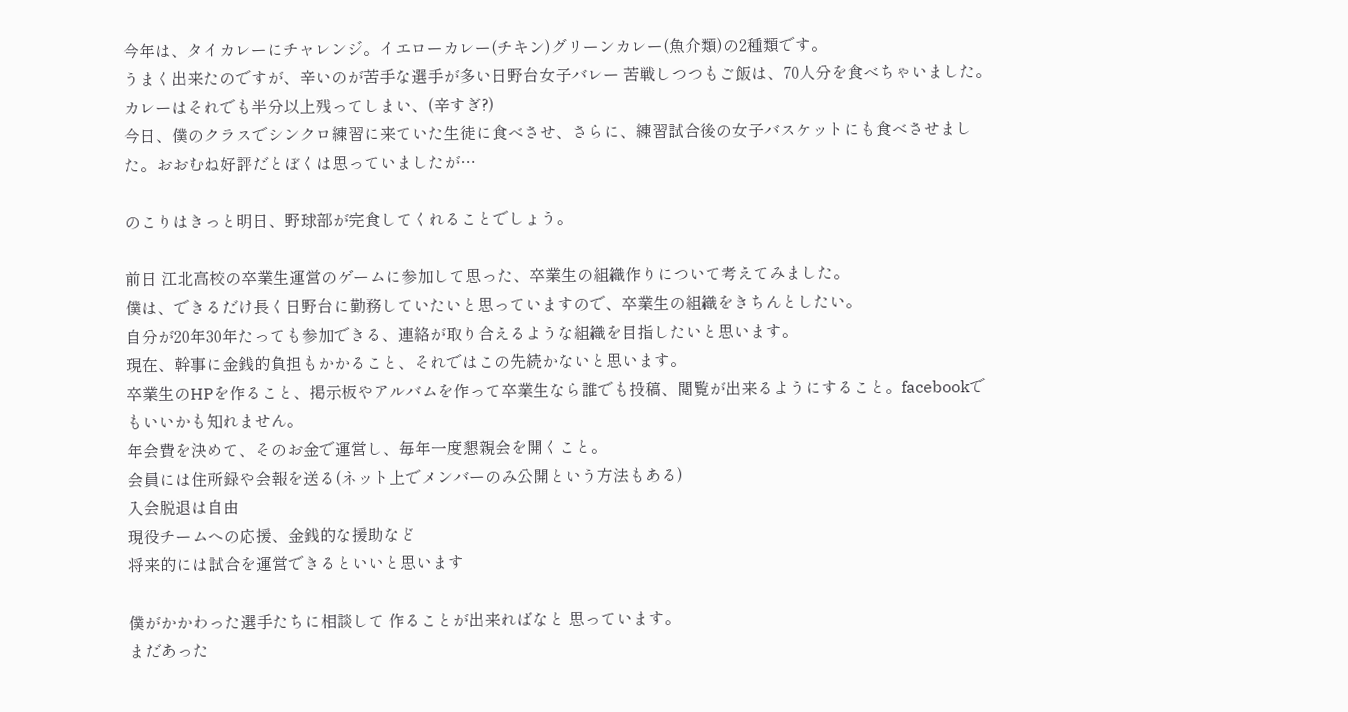今年は、タイカレーにチャレンジ。イエローカレー(チキン)グリーンカレー(魚介類)の2種類です。
うまく出来たのですが、辛いのが苦手な選手が多い日野台女子バレー 苦戦しつつもご飯は、70人分を食べちゃいました。
カレーはそれでも半分以上残ってしまい、(辛すぎ?)
今日、僕のクラスでシンクロ練習に来ていた生徒に食べさせ、さらに、練習試合後の女子バスケットにも食べさせました。おおむね好評だとぼくは思っていましたが…

のこりはきっと明日、野球部が完食してくれることでしょう。

前日 江北高校の卒業生運営のゲームに参加して思った、卒業生の組織作りについて考えてみました。
僕は、できるだけ長く日野台に勤務していたいと思っていますので、卒業生の組織をきちんとしたい。
自分が20年30年たっても参加できる、連絡が取り合えるような組織を目指したいと思います。
現在、幹事に金銭的負担もかかること、それではこの先続かないと思います。
卒業生のHPを作ること、掲示板やアルバムを作って卒業生なら誰でも投稿、閲覧が出来るようにすること。facebookでもいいかも知れません。
年会費を決めて、そのお金で運営し、毎年一度懇親会を開くこと。
会員には住所録や会報を送る(ネット上でメンバーのみ公開という方法もある)
入会脱退は自由
現役チームへの応援、金銭的な援助など
将来的には試合を運営できるといいと思います

僕がかかわった選手たちに相談して 作ることが出来ればなと 思っています。
まだあった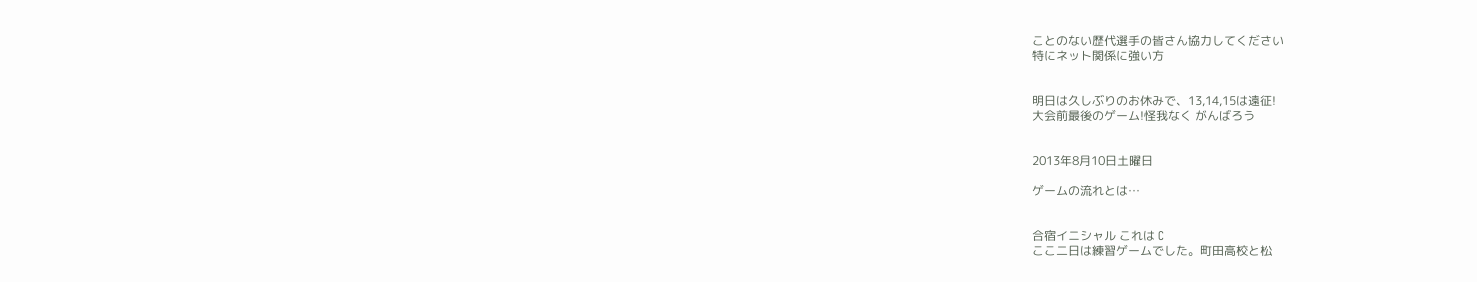ことのない歴代選手の皆さん協力してください
特にネット関係に強い方


明日は久しぶりのお休みで、13,14,15は遠征!
大会前最後のゲーム!怪我なく がんばろう


2013年8月10日土曜日

ゲームの流れとは…


合宿イニシャル これは C
ここ二日は練習ゲームでした。町田高校と松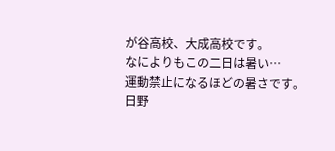が谷高校、大成高校です。
なによりもこの二日は暑い…
運動禁止になるほどの暑さです。
日野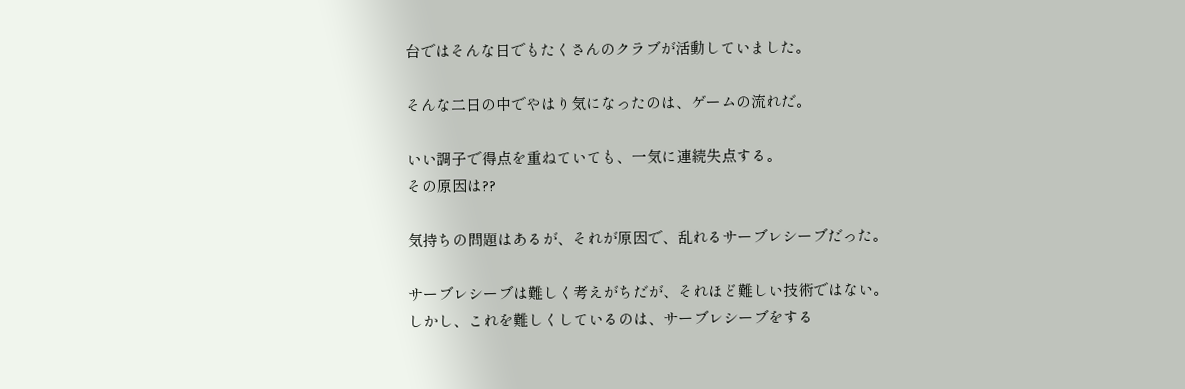台ではそんな日でもたくさんのクラブが活動していました。

そんな二日の中でやはり気になったのは、ゲームの流れだ。

いい調子で得点を重ねていても、一気に連続失点する。
その原因は??

気持ちの問題はあるが、それが原因で、乱れるサーブレシーブだった。

サーブレシーブは難しく考えがちだが、それほど難しい技術ではない。
しかし、これを難しくしているのは、サーブレシーブをする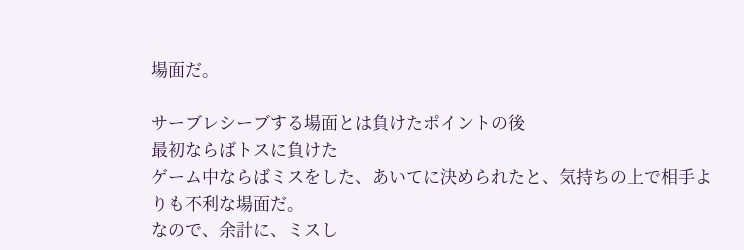場面だ。

サーブレシーブする場面とは負けたポイントの後
最初ならばトスに負けた
ゲーム中ならばミスをした、あいてに決められたと、気持ちの上で相手よりも不利な場面だ。
なので、余計に、ミスし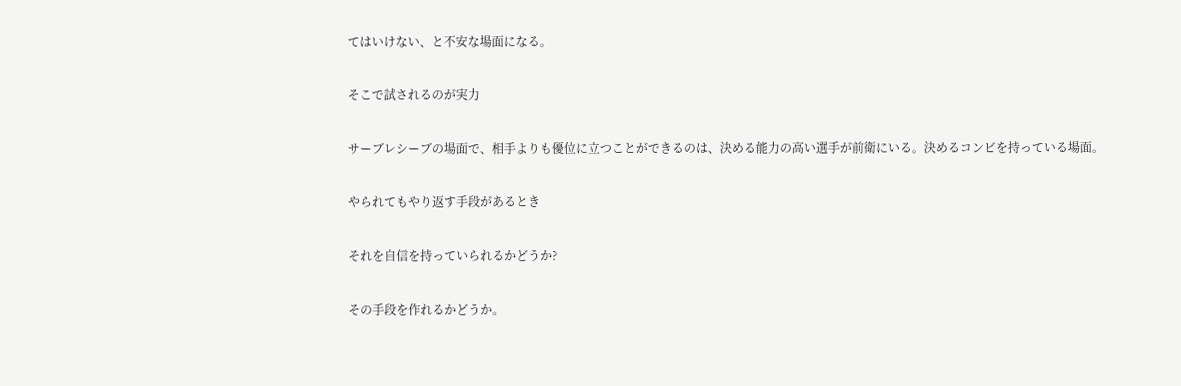てはいけない、と不安な場面になる。

そこで試されるのが実力

サーブレシーブの場面で、相手よりも優位に立つことができるのは、決める能力の高い選手が前衛にいる。決めるコンビを持っている場面。

やられてもやり返す手段があるとき

それを自信を持っていられるかどうか?

その手段を作れるかどうか。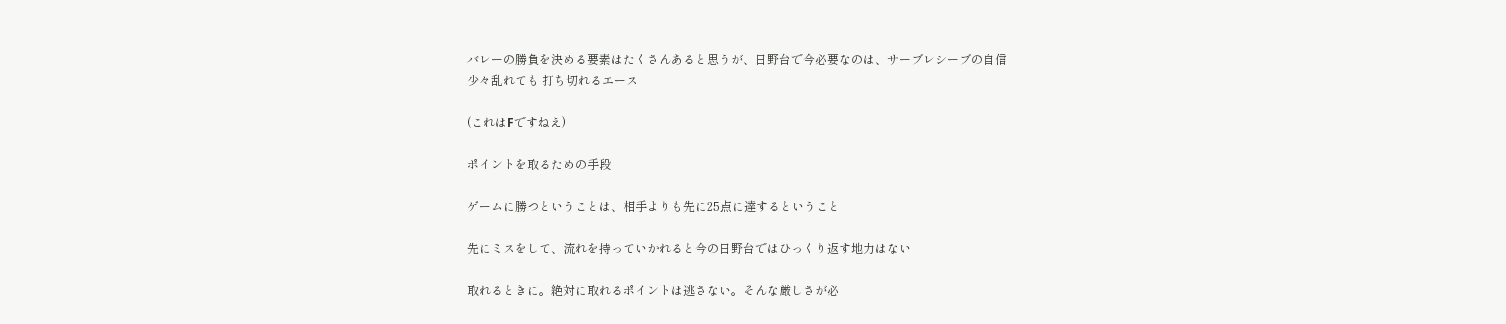バレーの勝負を決める要素はたくさんあると思うが、日野台で今必要なのは、サーブレシーブの自信
少々乱れても 打ち切れるエース

(これはFですねえ)

ポイントを取るための手段

ゲームに勝つということは、相手よりも先に25点に達するということ

先にミスをして、流れを持っていかれると今の日野台ではひっくり返す地力はない

取れるときに。絶対に取れるポイントは逃さない。そんな厳しさが必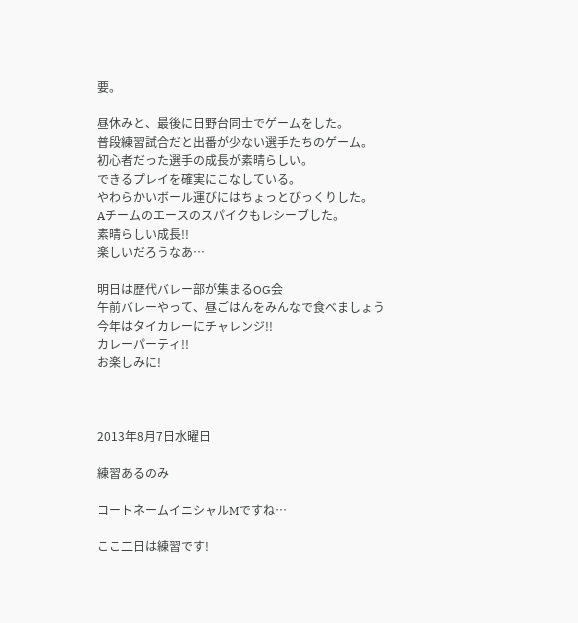要。

昼休みと、最後に日野台同士でゲームをした。
普段練習試合だと出番が少ない選手たちのゲーム。
初心者だった選手の成長が素晴らしい。
できるプレイを確実にこなしている。
やわらかいボール運びにはちょっとびっくりした。
Aチームのエースのスパイクもレシーブした。
素晴らしい成長!!
楽しいだろうなあ…

明日は歴代バレー部が集まるOG会
午前バレーやって、昼ごはんをみんなで食べましょう
今年はタイカレーにチャレンジ!!
カレーパーティ!!
お楽しみに!



2013年8月7日水曜日

練習あるのみ

コートネームイニシャルMですね…

ここ二日は練習です!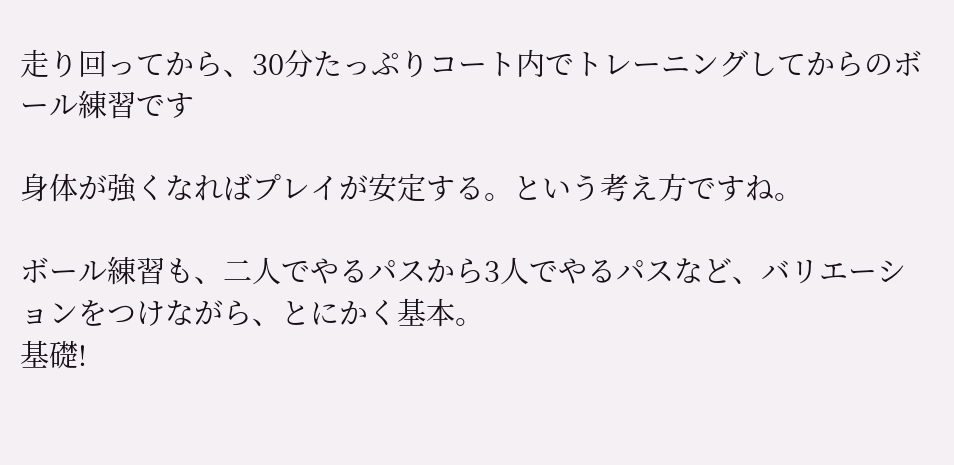走り回ってから、30分たっぷりコート内でトレーニングしてからのボール練習です

身体が強くなればプレイが安定する。という考え方ですね。

ボール練習も、二人でやるパスから3人でやるパスなど、バリエーションをつけながら、とにかく基本。
基礎!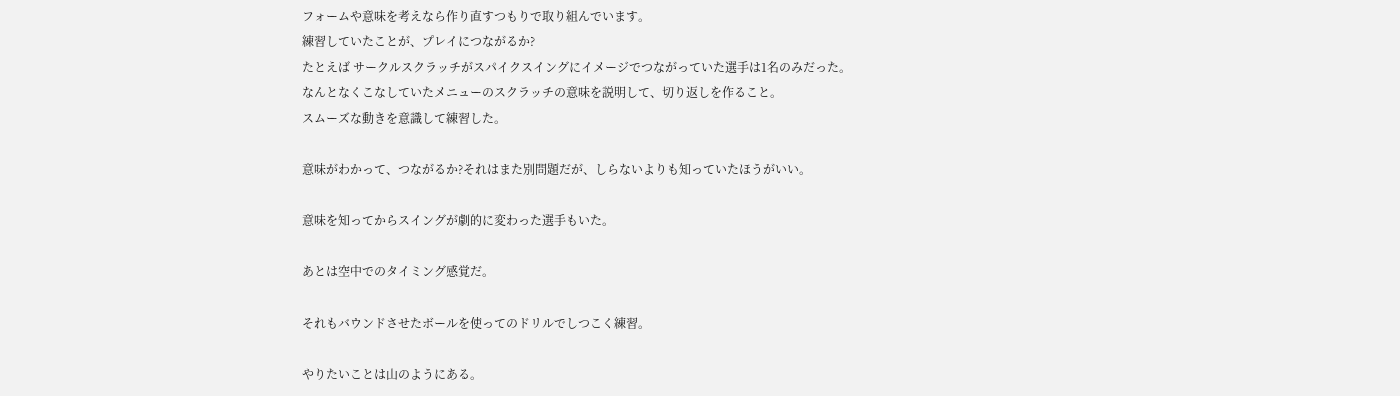フォームや意味を考えなら作り直すつもりで取り組んでいます。
練習していたことが、プレイにつながるか?
たとえば サークルスクラッチがスパイクスイングにイメージでつながっていた選手は1名のみだった。
なんとなくこなしていたメニューのスクラッチの意味を説明して、切り返しを作ること。
スムーズな動きを意識して練習した。

意味がわかって、つながるか?それはまた別問題だが、しらないよりも知っていたほうがいい。

意味を知ってからスイングが劇的に変わった選手もいた。

あとは空中でのタイミング感覚だ。

それもバウンドさせたボールを使ってのドリルでしつこく練習。

やりたいことは山のようにある。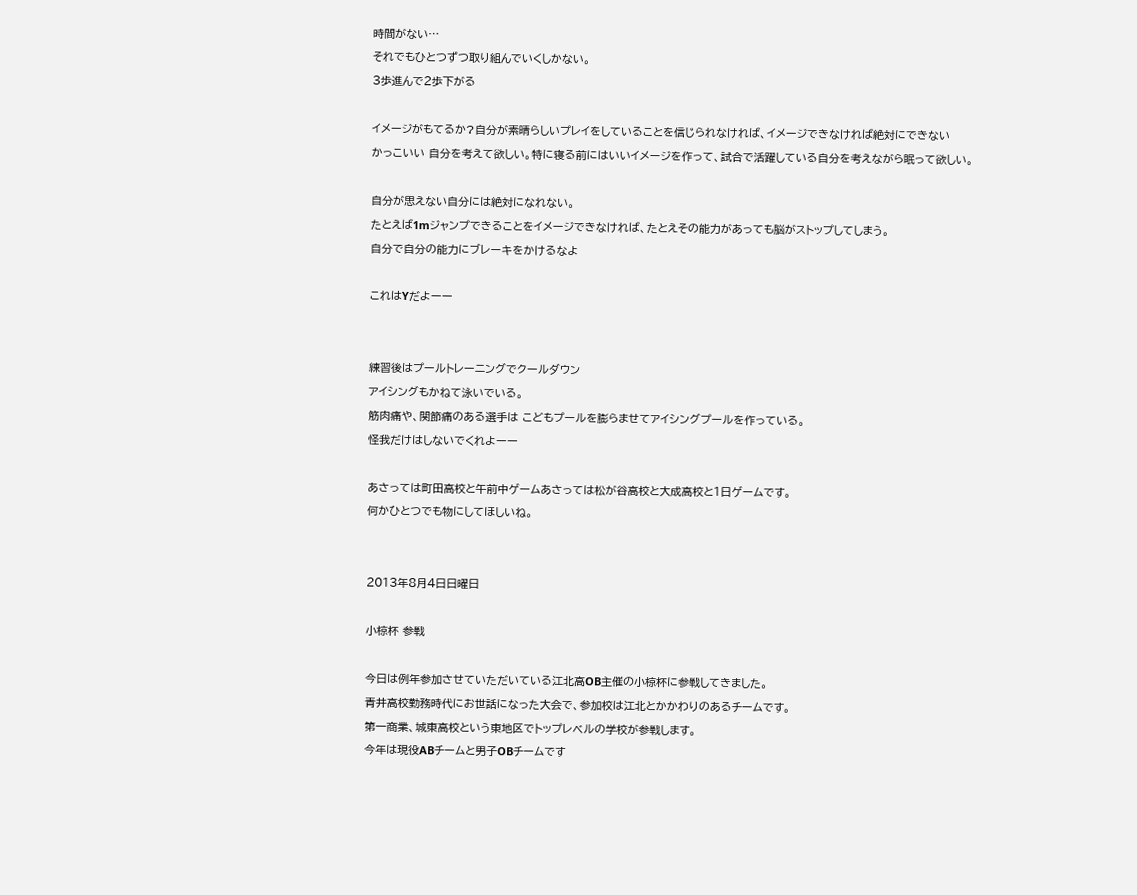時間がない…
それでもひとつずつ取り組んでいくしかない。
3歩進んで2歩下がる

イメージがもてるか?自分が素晴らしいプレイをしていることを信じられなければ、イメージできなければ絶対にできない
かっこいい 自分を考えて欲しい。特に寝る前にはいいイメージを作って、試合で活躍している自分を考えながら眠って欲しい。

自分が思えない自分には絶対になれない。
たとえば1mジャンプできることをイメージできなければ、たとえその能力があっても脳がストップしてしまう。
自分で自分の能力にブレーキをかけるなよ

これはYだよーー


練習後はプールトレーニングでクールダウン
アイシングもかねて泳いでいる。
筋肉痛や、関節痛のある選手は こどもプールを膨らませてアイシングプールを作っている。
怪我だけはしないでくれよーー

あさっては町田高校と午前中ゲームあさっては松が谷高校と大成高校と1日ゲームです。
何かひとつでも物にしてほしいね。


2013年8月4日日曜日

小椋杯 参戦

今日は例年参加させていただいている江北高OB主催の小椋杯に参戦してきました。
青井高校勤務時代にお世話になった大会で、参加校は江北とかかわりのあるチームです。
第一商業、城東高校という東地区でトップレベルの学校が参戦します。
今年は現役ABチームと男子OBチームです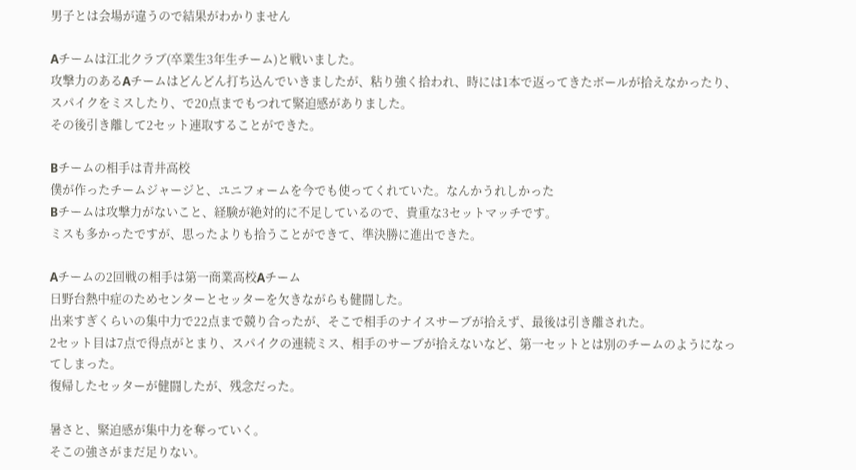男子とは会場が違うので結果がわかりません

Aチームは江北クラブ(卒業生3年生チーム)と戦いました。
攻撃力のあるAチームはどんどん打ち込んでいきましたが、粘り強く拾われ、時には1本で返ってきたボールが拾えなかったり、スパイクをミスしたり、で20点までもつれて緊迫感がありました。
その後引き離して2セット連取することができた。

Bチームの相手は青井高校
僕が作ったチームジャージと、ユニフォームを今でも使ってくれていた。なんかうれしかった
Bチームは攻撃力がないこと、経験が絶対的に不足しているので、貴重な3セットマッチです。
ミスも多かったですが、思ったよりも拾うことができて、準決勝に進出できた。

Aチームの2回戦の相手は第一商業高校Aチーム
日野台熱中症のためセンターとセッターを欠きながらも健闘した。
出来すぎくらいの集中力で22点まで競り合ったが、そこで相手のナイスサーブが拾えず、最後は引き離された。
2セット目は7点で得点がとまり、スパイクの連続ミス、相手のサーブが拾えないなど、第一セットとは別のチームのようになってしまった。
復帰したセッターが健闘したが、残念だった。

暑さと、緊迫感が集中力を奪っていく。
そこの強さがまだ足りない。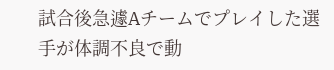試合後急遽Aチームでプレイした選手が体調不良で動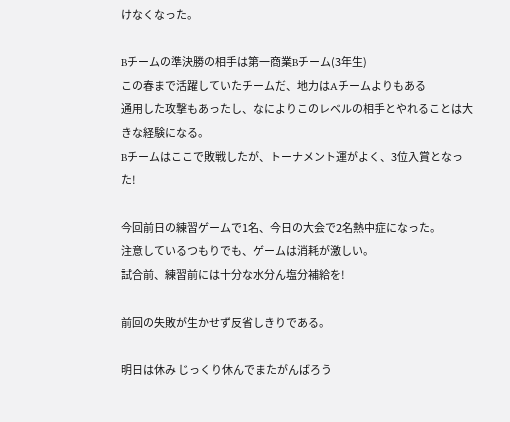けなくなった。

Bチームの準決勝の相手は第一商業Bチーム(3年生)
この春まで活躍していたチームだ、地力はAチームよりもある
通用した攻撃もあったし、なによりこのレベルの相手とやれることは大きな経験になる。
Bチームはここで敗戦したが、トーナメント運がよく、3位入賞となった!

今回前日の練習ゲームで1名、今日の大会で2名熱中症になった。
注意しているつもりでも、ゲームは消耗が激しい。
試合前、練習前には十分な水分ん塩分補給を!

前回の失敗が生かせず反省しきりである。

明日は休み じっくり休んでまたがんばろう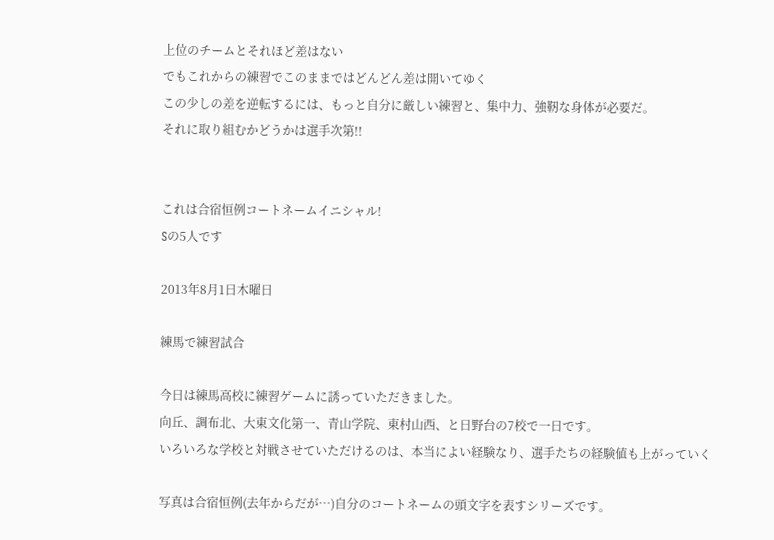上位のチームとそれほど差はない
でもこれからの練習でこのままではどんどん差は開いてゆく
この少しの差を逆転するには、もっと自分に厳しい練習と、集中力、強靭な身体が必要だ。
それに取り組むかどうかは選手次第!!


これは合宿恒例コートネームイニシャル!
Sの5人です

2013年8月1日木曜日

練馬で練習試合

今日は練馬高校に練習ゲームに誘っていただきました。
向丘、調布北、大東文化第一、青山学院、東村山西、と日野台の7校で一日です。
いろいろな学校と対戦させていただけるのは、本当によい経験なり、選手たちの経験値も上がっていく

写真は合宿恒例(去年からだが…)自分のコートネームの頭文字を表すシリーズです。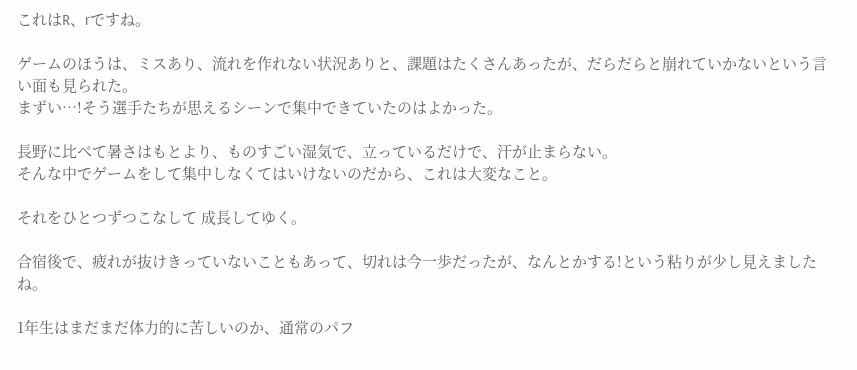これはR、rですね。

ゲームのほうは、ミスあり、流れを作れない状況ありと、課題はたくさんあったが、だらだらと崩れていかないという言い面も見られた。
まずい…!そう選手たちが思えるシーンで集中できていたのはよかった。

長野に比べて暑さはもとより、ものすごい湿気で、立っているだけで、汗が止まらない。
そんな中でゲームをして集中しなくてはいけないのだから、これは大変なこと。

それをひとつずつこなして 成長してゆく。

合宿後で、疲れが抜けきっていないこともあって、切れは今一歩だったが、なんとかする!という粘りが少し見えましたね。

1年生はまだまだ体力的に苦しいのか、通常のパフ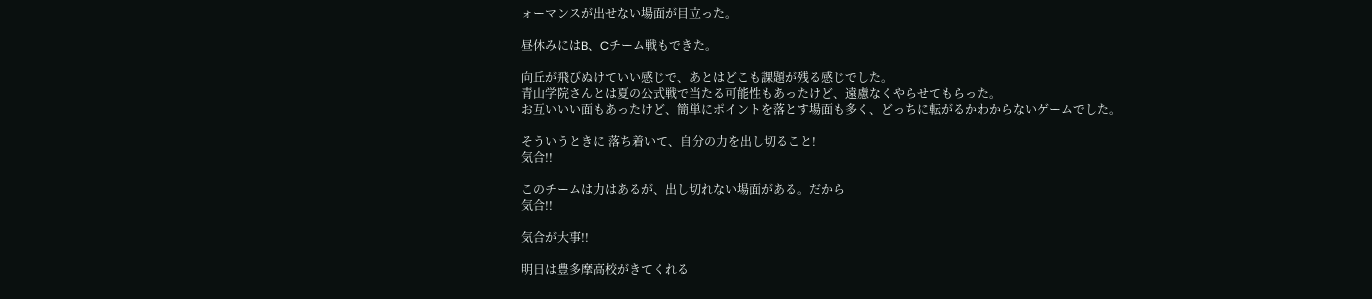ォーマンスが出せない場面が目立った。

昼休みにはB、Cチーム戦もできた。

向丘が飛びぬけていい感じで、あとはどこも課題が残る感じでした。
青山学院さんとは夏の公式戦で当たる可能性もあったけど、遠慮なくやらせてもらった。
お互いいい面もあったけど、簡単にポイントを落とす場面も多く、どっちに転がるかわからないゲームでした。

そういうときに 落ち着いて、自分の力を出し切ること!
気合!!

このチームは力はあるが、出し切れない場面がある。だから
気合!!

気合が大事!!

明日は豊多摩高校がきてくれる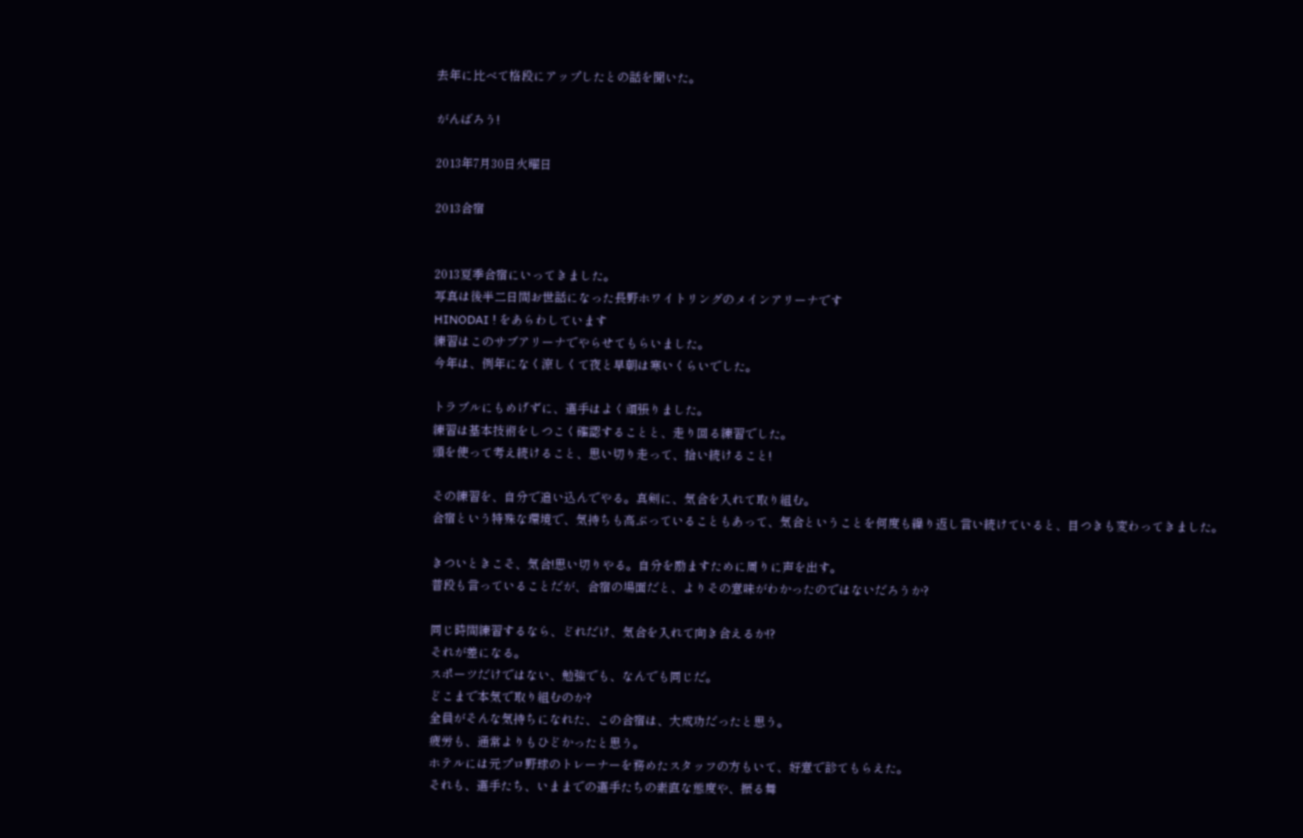去年に比べて格段にアップしたとの話を聞いた。

がんばろう!

2013年7月30日火曜日

2013合宿


2013夏季合宿にいってきました。
写真は後半二日間お世話になった長野ホワイトリングのメインアリーナです
HINODAI ! をあらわしています
練習はこのサブアリーナでやらせてもらいました。
今年は、例年になく涼しくて夜と早朝は寒いくらいでした。

トラブルにもめげずに、選手はよく頑張りました。
練習は基本技術をしつこく確認することと、走り回る練習でした。
頭を使って考え続けること、思い切り走って、拾い続けること!

その練習を、自分で追い込んでやる。真剣に、気合を入れて取り組む。
合宿という特殊な環境で、気持ちも高ぶっていることもあって、気合ということを何度も繰り返し言い続けていると、目つきも変わってきました。

きついときこそ、気合!思い切りやる。自分を励ますために周りに声を出す。
普段も言っていることだが、合宿の場面だと、よりその意味がわかったのではないだろうか?

同じ時間練習するなら、どれだけ、気合を入れて向き合えるか!?
それが差になる。
スポーツだけではない、勉強でも、なんでも同じだ。
どこまで本気で取り組むのか?
全員がそんな気持ちになれた、この合宿は、大成功だったと思う。
疲労も、通常よりもひどかったと思う。
ホテルには元プロ野球のトレーナーを務めたスタッフの方もいて、好意で診てもらえた。
それも、選手たち、いままでの選手たちの素直な態度や、振る舞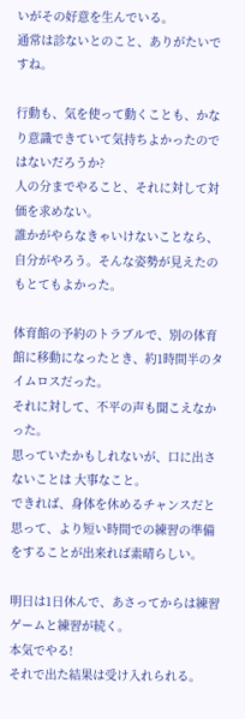いがその好意を生んでいる。
通常は診ないとのこと、ありがたいですね。

行動も、気を使って動くことも、かなり意識できていて気持ちよかったのではないだろうか?
人の分までやること、それに対して対価を求めない。
誰かがやらなきゃいけないことなら、自分がやろう。そんな姿勢が見えたのもとてもよかった。

体育館の予約のトラブルで、別の体育館に移動になったとき、約1時間半のタイムロスだった。
それに対して、不平の声も聞こえなかった。
思っていたかもしれないが、口に出さないことは 大事なこと。
できれば、身体を休めるチャンスだと思って、より短い時間での練習の準備をすることが出来れば素晴らしい。

明日は1日休んで、あさってからは練習ゲームと練習が続く。
本気でやる!
それで出た結果は受け入れられる。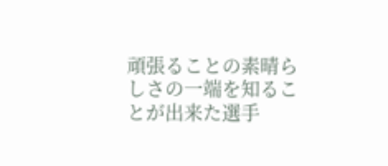頑張ることの素晴らしさの一端を知ることが出来た選手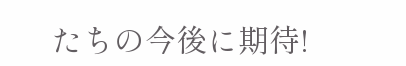たちの今後に期待!